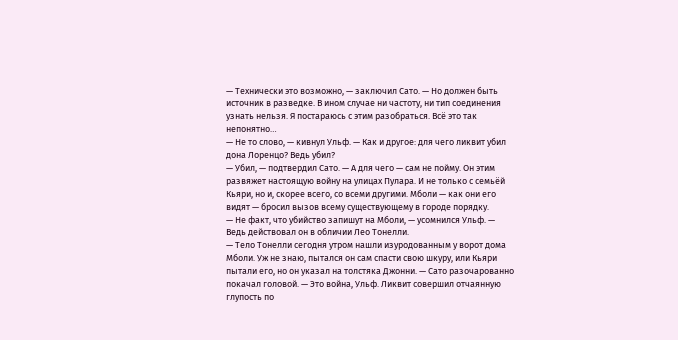— Технически это возможно, — заключил Сато. — Но должен быть источник в разведке. В ином случае ни частоту, ни тип соединения узнать нельзя. Я постараюсь с этим разобраться. Всё это так непонятно…
— Не то слово, — кивнул Ульф. — Как и другое: для чего ликвит убил дона Лоренцо? Ведь убил?
— Убил, — подтвердил Сато. — А для чего — сам не пойму. Он этим развяжет настоящую войну на улицах Пулара. И не только с семьёй Кьяри, но и, скорее всего, со всеми другими. Мболи — как они его видят — бросил вызов всему существующему в городе порядку.
— Не факт, что убийство запишут на Мболи, — усомнился Ульф. — Ведь действовал он в обличии Лео Тонелли.
— Тело Тонелли сегодня утром нашли изуродованным у ворот дома Мболи. Уж не знаю, пытался он сам спасти свою шкуру, или Кьяри пытали его, но он указал на толстяка Джонни. — Сато разочарованно покачал головой. — Это война, Ульф. Ликвит совершил отчаянную глупость по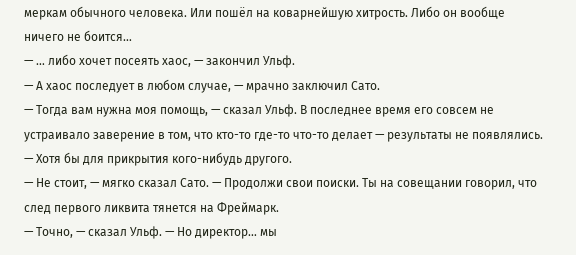меркам обычного человека. Или пошёл на коварнейшую хитрость. Либо он вообще ничего не боится…
— … либо хочет посеять хаос, — закончил Ульф.
— А хаос последует в любом случае, — мрачно заключил Сато.
— Тогда вам нужна моя помощь, — сказал Ульф. В последнее время его совсем не устраивало заверение в том, что кто-то где-то что-то делает — результаты не появлялись. — Хотя бы для прикрытия кого-нибудь другого.
— Не стоит, — мягко сказал Сато. — Продолжи свои поиски. Ты на совещании говорил, что след первого ликвита тянется на Фреймарк.
— Точно, — сказал Ульф. — Но директор… мы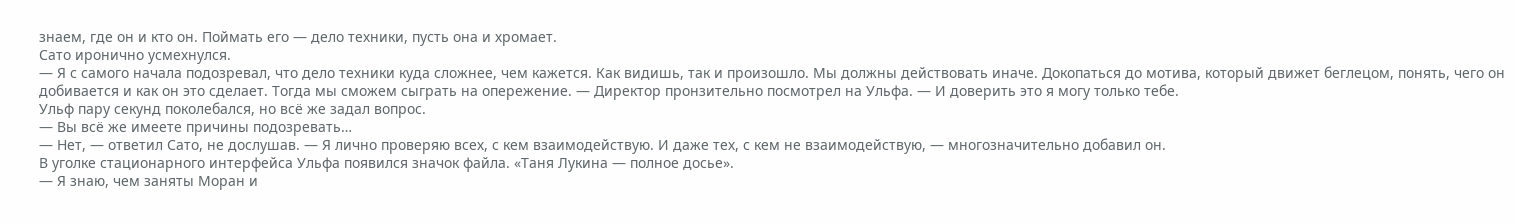знаем, где он и кто он. Поймать его — дело техники, пусть она и хромает.
Сато иронично усмехнулся.
— Я с самого начала подозревал, что дело техники куда сложнее, чем кажется. Как видишь, так и произошло. Мы должны действовать иначе. Докопаться до мотива, который движет беглецом, понять, чего он добивается и как он это сделает. Тогда мы сможем сыграть на опережение. — Директор пронзительно посмотрел на Ульфа. — И доверить это я могу только тебе.
Ульф пару секунд поколебался, но всё же задал вопрос.
— Вы всё же имеете причины подозревать…
— Нет, — ответил Сато, не дослушав. — Я лично проверяю всех, с кем взаимодействую. И даже тех, с кем не взаимодействую, — многозначительно добавил он.
В уголке стационарного интерфейса Ульфа появился значок файла. «Таня Лукина — полное досье».
— Я знаю, чем заняты Моран и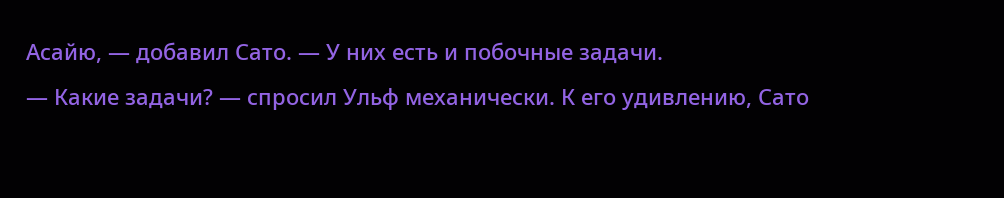Асайю, — добавил Сато. — У них есть и побочные задачи.
— Какие задачи? — спросил Ульф механически. К его удивлению, Сато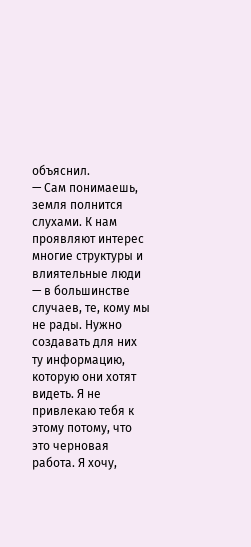объяснил.
— Сам понимаешь, земля полнится слухами. К нам проявляют интерес многие структуры и влиятельные люди — в большинстве случаев, те, кому мы не рады. Нужно создавать для них ту информацию, которую они хотят видеть. Я не привлекаю тебя к этому потому, что это черновая работа. Я хочу,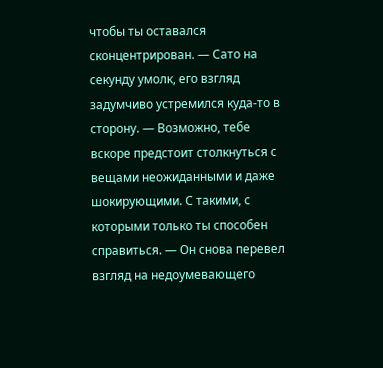чтобы ты оставался сконцентрирован. — Сато на секунду умолк, его взгляд задумчиво устремился куда-то в сторону. — Возможно, тебе вскоре предстоит столкнуться с вещами неожиданными и даже шокирующими. С такими, с которыми только ты способен справиться. — Он снова перевел взгляд на недоумевающего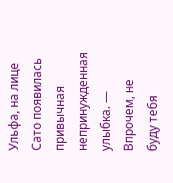Ульфа, на лице Сато появилась привычная непринужденная улыбка. — Впрочем, не буду тебя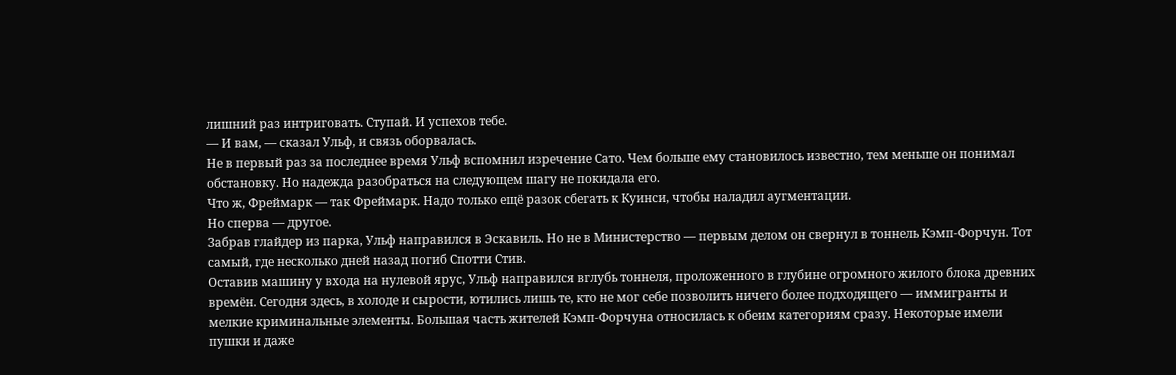лишний раз интриговать. Ступай. И успехов тебе.
— И вам, — сказал Ульф, и связь оборвалась.
Не в первый раз за последнее время Ульф вспомнил изречение Сато. Чем больше ему становилось известно, тем меньше он понимал обстановку. Но надежда разобраться на следующем шагу не покидала его.
Что ж, Фреймарк — так Фреймарк. Надо только ещё разок сбегать к Куинси, чтобы наладил аугментации.
Но сперва — другое.
Забрав глайдер из парка, Ульф направился в Эскавиль. Но не в Министерство — первым делом он свернул в тоннель Кэмп-Форчун. Тот самый, где несколько дней назад погиб Спотти Стив.
Оставив машину у входа на нулевой ярус, Ульф направился вглубь тоннеля, проложенного в глубине огромного жилого блока древних времён. Сегодня здесь, в холоде и сырости, ютились лишь те, кто не мог себе позволить ничего более подходящего — иммигранты и мелкие криминальные элементы. Большая часть жителей Кэмп-Форчуна относилась к обеим категориям сразу. Некоторые имели пушки и даже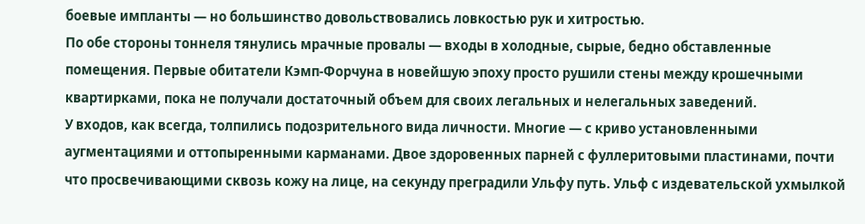боевые импланты — но большинство довольствовались ловкостью рук и хитростью.
По обе стороны тоннеля тянулись мрачные провалы — входы в холодные, сырые, бедно обставленные помещения. Первые обитатели Кэмп-Форчуна в новейшую эпоху просто рушили стены между крошечными квартирками, пока не получали достаточный объем для своих легальных и нелегальных заведений.
У входов, как всегда, толпились подозрительного вида личности. Многие — с криво установленными аугментациями и оттопыренными карманами. Двое здоровенных парней с фуллеритовыми пластинами, почти что просвечивающими сквозь кожу на лице, на секунду преградили Ульфу путь. Ульф с издевательской ухмылкой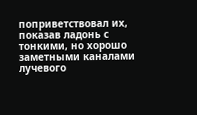поприветствовал их, показав ладонь с тонкими, но хорошо заметными каналами лучевого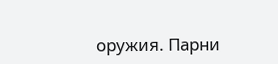оружия. Парни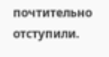почтительно отступили.